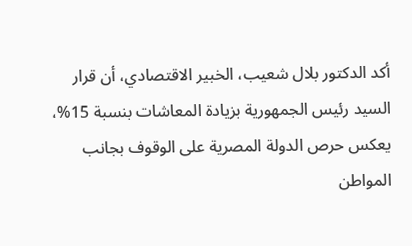أكد الدكتور بلال شعيب، الخبير الاقتصادي، أن قرار السيد رئيس الجمهورية بزيادة المعاشات بنسبة 15%، يعكس حرص الدولة المصرية على الوقوف بجانب المواطن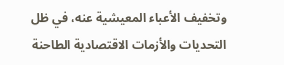وتخفيف الأعباء المعيشية عنه، في ظل التحديات والأزمات الاقتصادية الطاحنة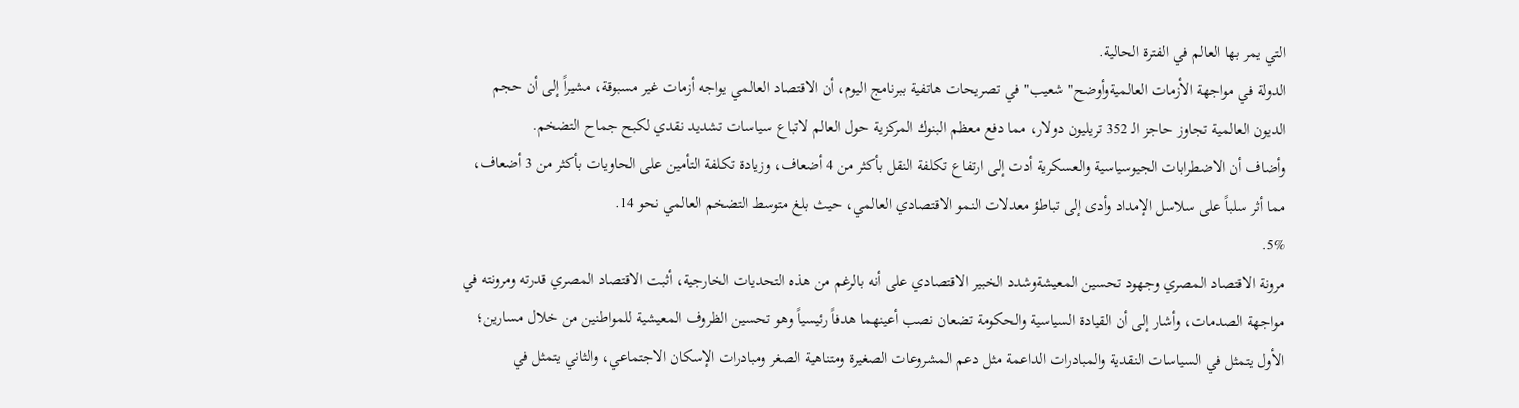التي يمر بها العالم في الفترة الحالية.
الدولة في مواجهة الأزمات العالميةوأوضح" شعيب" في تصريحات هاتفية ببرنامج اليوم، أن الاقتصاد العالمي يواجه أزمات غير مسبوقة، مشيراً إلى أن حجم الديون العالمية تجاوز حاجز الـ 352 تريليون دولار، مما دفع معظم البنوك المركزية حول العالم لاتباع سياسات تشديد نقدي لكبح جماح التضخم.
وأضاف أن الاضطرابات الجيوسياسية والعسكرية أدت إلى ارتفاع تكلفة النقل بأكثر من 4 أضعاف، وزيادة تكلفة التأمين على الحاويات بأكثر من 3 أضعاف، مما أثر سلباً على سلاسل الإمداد وأدى إلى تباطؤ معدلات النمو الاقتصادي العالمي، حيث بلغ متوسط التضخم العالمي نحو 14.
5%.
مرونة الاقتصاد المصري وجهود تحسين المعيشةوشدد الخبير الاقتصادي على أنه بالرغم من هذه التحديات الخارجية، أثبت الاقتصاد المصري قدرته ومرونته في مواجهة الصدمات، وأشار إلى أن القيادة السياسية والحكومة تضعان نصب أعينهما هدفاً رئيسياً وهو تحسين الظروف المعيشية للمواطنين من خلال مسارين؛ الأول يتمثل في السياسات النقدية والمبادرات الداعمة مثل دعم المشروعات الصغيرة ومتناهية الصغر ومبادرات الإسكان الاجتماعي، والثاني يتمثل في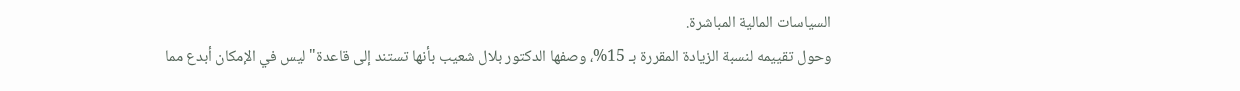السياسات المالية المباشرة.
وحول تقييمه لنسبة الزيادة المقررة بـ 15%، وصفها الدكتور بلال شعيب بأنها تستند إلى قاعدة" ليس في الإمكان أبدع مما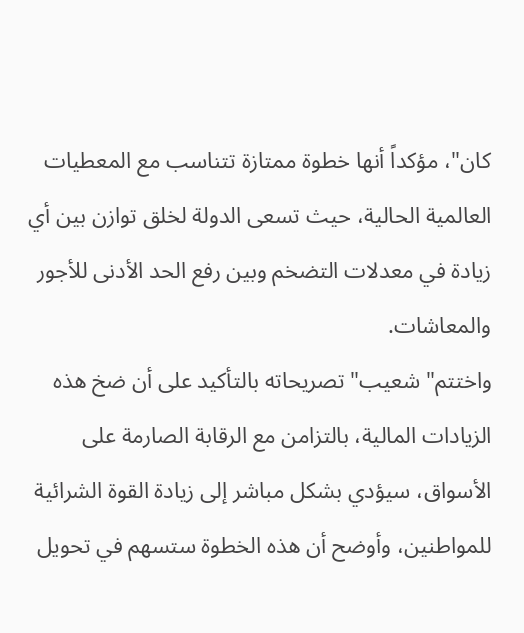كان"، مؤكداً أنها خطوة ممتازة تتناسب مع المعطيات العالمية الحالية، حيث تسعى الدولة لخلق توازن بين أي زيادة في معدلات التضخم وبين رفع الحد الأدنى للأجور والمعاشات.
واختتم" شعيب" تصريحاته بالتأكيد على أن ضخ هذه الزيادات المالية، بالتزامن مع الرقابة الصارمة على الأسواق، سيؤدي بشكل مباشر إلى زيادة القوة الشرائية للمواطنين، وأوضح أن هذه الخطوة ستسهم في تحويل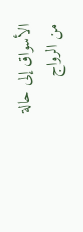الأسواق إلى حالة من الرواج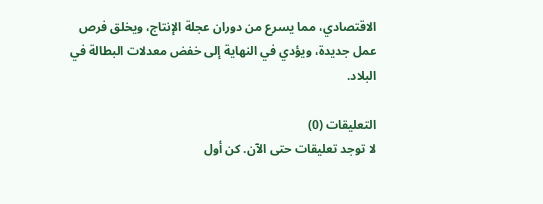الاقتصادي، مما يسرع من دوران عجلة الإنتاج، ويخلق فرص عمل جديدة، ويؤدي في النهاية إلى خفض معدلات البطالة في البلاد.

التعليقات (0)
لا توجد تعليقات حتى الآن. كن أول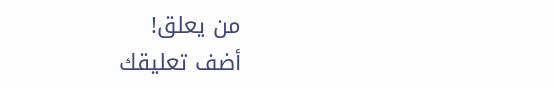من يعلق!
أضف تعليقك